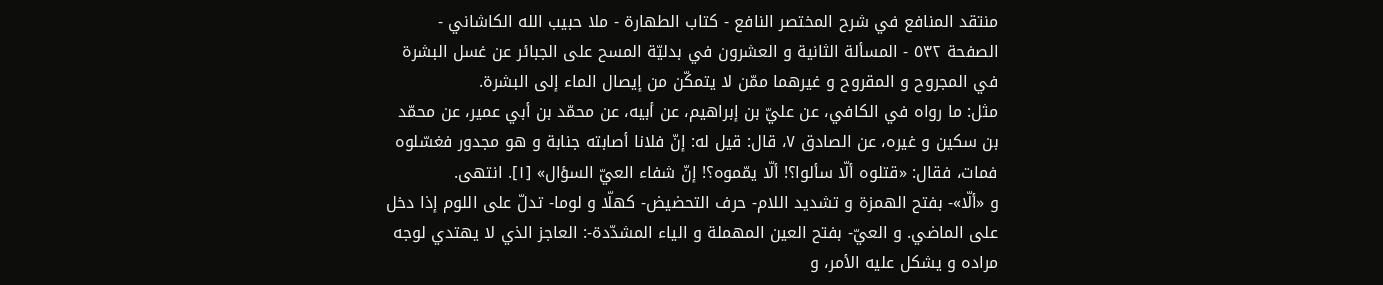منتقد المنافع في شرح المختصر النافع - كتاب الطهارة - ملا حبيب الله الكاشاني - الصفحة ٥٣٢ - المسألة الثانية و العشرون في بدليّة المسح على الجبائر عن غسل البشرة
في المجروح و المقروح و غيرهما ممّن لا يتمكّن من إيصال الماء إلى البشرة.
مثل: ما رواه في الكافي، عن عليّ بن إبراهيم، عن أبيه، عن محمّد بن أبي عمير، عن محمّد بن سكين و غيره، عن الصادق ٧، قال: قيل له: إنّ فلانا أصابته جنابة و هو مجدور فغسّلوه فمات، فقال: «قتلوه ألّا سألوا؟! ألّا يمّموه؟! إنّ شفاء العيّ السؤال» [١]. انتهى.
و «ألّا»- بفتح الهمزة و تشديد اللام- حرف التحضيض- كهلّا و لوما- تدلّ على اللوم إذا دخل على الماضي. و العيّ- بفتح العين المهملة و الياء المشدّدة-: العاجز الذي لا يهتدي لوجه مراده و يشكل عليه الأمر، و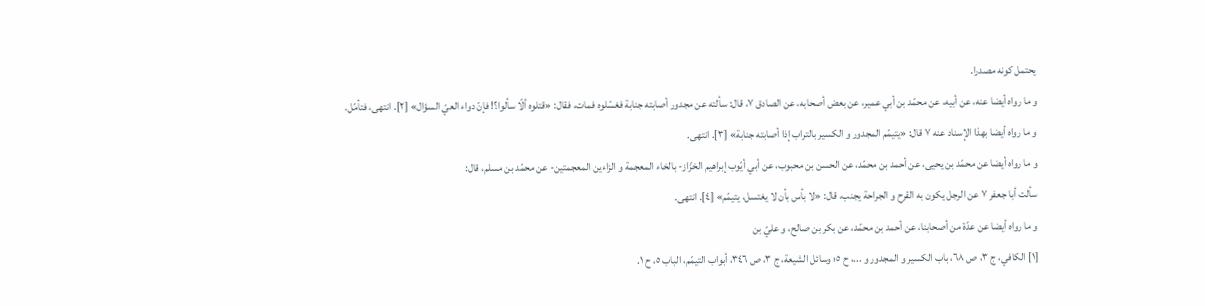يحتمل كونه مصدرا.
و ما رواه أيضا عنه، عن أبيه، عن محمّد بن أبي عمير، عن بعض أصحابه، عن الصادق ٧، قال: سألته عن مجدور أصابته جنابة فغسّلوه فمات، فقال: «قتلوه ألّا سألوا؟! فإنّ دواء العيّ السؤال» [٢]. انتهى، فتأمّل.
و ما رواه أيضا بهذا الإسناد عنه ٧ قال: «يتيمّم المجدور و الكسير بالتراب إذا أصابته جنابة» [٣]. انتهى.
و ما رواه أيضا عن محمّد بن يحيى، عن أحمد بن محمّد، عن الحسن بن محبوب، عن أبي أيّوب إبراهيم الخزّاز- بالخاء المعجمة و الزاءين المعجمتين- عن محمّد بن مسلم، قال:
سألت أبا جعفر ٧ عن الرجل يكون به القرح و الجراحة يجنب، قال: «لا بأس بأن لا يغتسل، يتيمّم» [٤]. انتهى.
و ما رواه أيضا عن عدّة من أصحابنا، عن أحمد بن محمّد، عن بكر بن صالح، و عليّ بن
[١] الكافي، ج ٣، ص ٦٨، باب الكسير و المجدور و ...، ح ٥؛ وسائل الشيعة، ج ٣، ص ٣٤٦، أبواب التيمّم، الباب ٥، ح ١.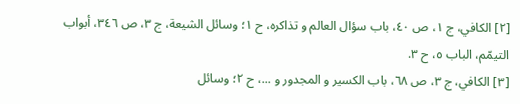[٢] الكافي، ج ١، ص ٤٠، باب سؤال العالم و تذاكره، ح ١؛ وسائل الشيعة، ج ٣، ص ٣٤٦، أبواب التيمّم، الباب ٥، ح ٣.
[٣] الكافي، ج ٣، ص ٦٨، باب الكسير و المجدور و ...، ح ٢؛ وسائل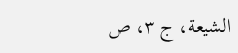الشيعة، ج ٣، ص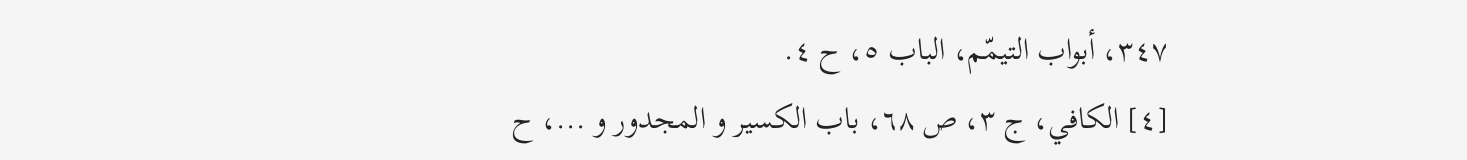٣٤٧، أبواب التيمّم، الباب ٥، ح ٤.
[٤] الكافي، ج ٣، ص ٦٨، باب الكسير و المجدور و ...، ح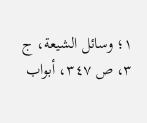١؛ وسائل الشيعة، ج ٣، ص ٣٤٧، أبواب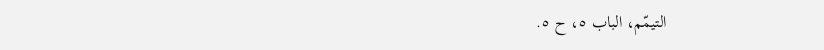التيمّم، الباب ٥، ح ٥.